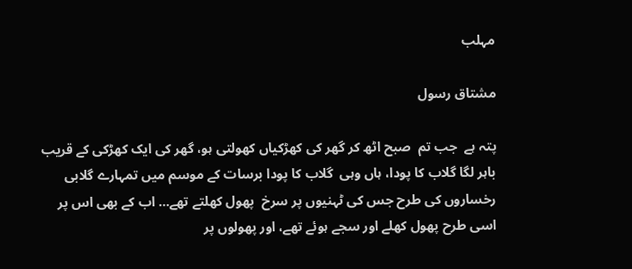مہلب

مشتاق رسول

پتہ ہے  جب تم  صبح اٹھ کر گھر کی کھڑکیاں کھولتی ہو، گھر کی ایک کھڑکی کے قریب باہر لگا گلاب کا پودا، ہاں وہی  گلاب کا پودا برسات کے موسم میں تمہارے گلابی رخساروں کی طرح جس کی ٹہنیوں پر سرخ  پھول کھلتے تھے… اب کے بھی اس پر اسی طرح پھول کھلے اور سجے ہوئے تھے، اور پھولوں پر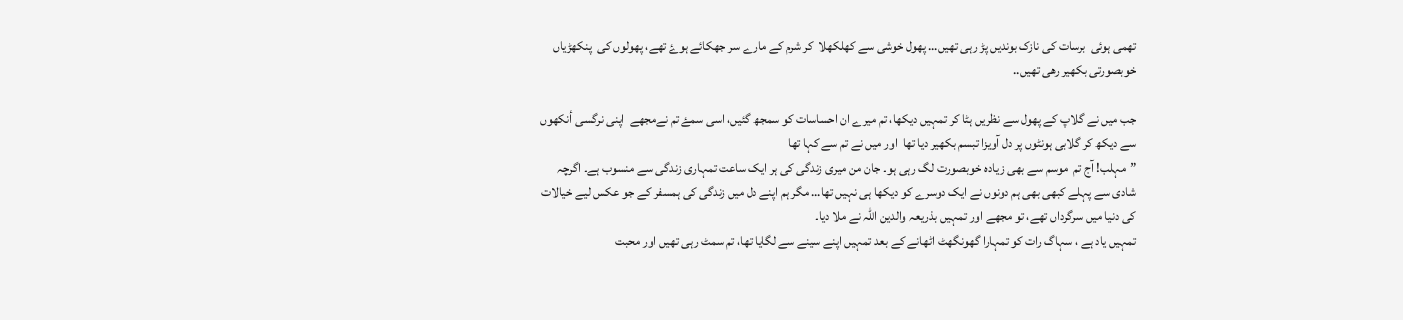تھمی ہوئی  برسات کی نازک بوندیں پڑ رہی تھیں… پھول خوشی سے کھلکھلا  کر شرم کے مارے سر جھکائے ہوۓ تھے، پھولوں کی  پنکھڑیاں خوبصورتی بکھیر رھی تھیں..

جب میں نے گلاپ کے پھول سے نظریں ہٹا کر تمہیں دیکھا، تم میرے ان احساسات کو سمجھ گئیں، اسی سمۓ تم نےمجھے  اپنی نرگسی أنکھوں سے دیکھ کر گلابی ہونٹوں پر دل آویزا تبسم بکھیر دیا تھا  اور میں نے تم سے کہا تھا
”مہلب! آج تم  موسم سے بھی زیادہ خوبصورت لگ رہی ہو۔ جان من میری زندگی کی ہر ایک ساعت تمہاری زندگی سے منسوب ہے۔ اگرچہ شادی سے پہلے کبھی بھی ہم دونوں نے ایک دوسرے کو دیکھا ہی نہیں تھا… مگر ہم اپنے دل میں زندگی کی ہمسفر کے جو عکس لیے خیالات کی دنیا میں سرگرداں تھے، تو مجھے اور تمہیں بذریعہ والدین اللہ نے ملا دیا۔
تمہیں یاد ہے ، سہاگ رات کو تمہارا گھونگھٹ اٹھانے کے بعد تمہیں اپنے سینے سے لگایا تھا، تم سمٹ رہی تھیں اور محبت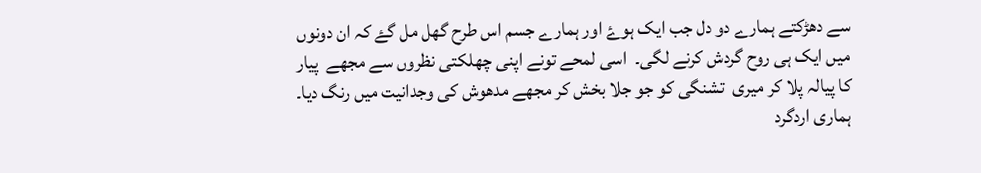سے دھڑکتے ہمارے دو دل جب ایک ہوۓ اور ہمارے جسم اس طرح گھل مل گۓ کہ ان دونوں میں ایک ہی روح گردش کرنے لگی۔  اسی لمحے تونے اپنی چھلکتی نظروں سے مجھے  پیار کا پیالہ پلا کر میری  تشنگی کو جو جلا بخش کر مجھے مدھوش کی وجدانیت میں رنگ دیا۔  ہماری اردگرد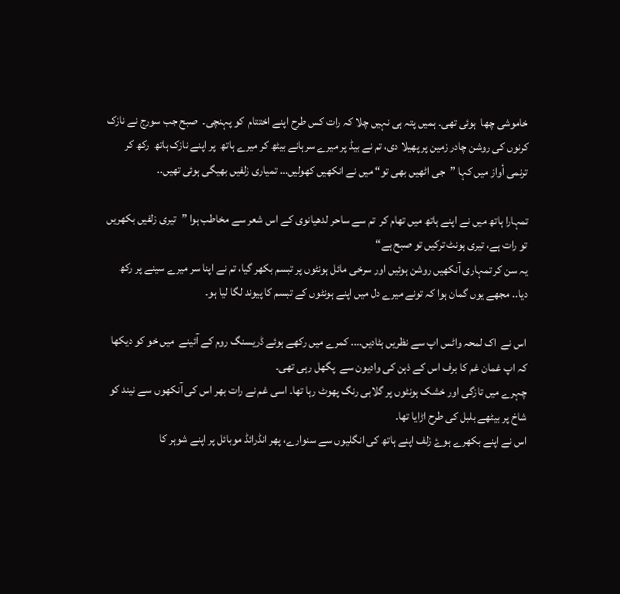خاموشی چھا  ہوئی تھی۔ ہمیں پتہ ہی نہیں چلا کہ رات کس طرح اپنے اختتام  کو پہنچی۔  صبح جب سورج نے نازک کرنوں کی روشن چادر زمین پر پھیلا دی، تم نے بیڈ پر میرے سرہانے بیٹھ کر میرے ہاتھ  پر اپنے نازک ہاتھ  رکھ کر ترنمی أواز میں کہا ”جی اٹھیں بھی تو“ میں نے انکھیں کھولیں… تمیاری زلفیں بھیگی ہوئی تھیں..

تمہارا ہاتھ میں نے اپنے ہاتھ میں تھام کر  تم سے ساحر لدھیانوی کے اس شعر سے مخاطب ہوا ”تیری زلفیں بکھریں تو رات ہے، تیری ہونٹ ترکیں تو صبح ہے“
یہ سن کر تمہاری آنکھیں روشن ہوئیں اور سرخی مائل ہونٹوں پر تبسم بکھر گیا، تم نے اپنا سر میرے سینے پر رکھ دیا.. مجھے یوں گمان ہوا کہ تونے میرے دل میں اپنے ہونٹوں کے تبسم کا پیوند لگا لیا ہو۔

اس نے  اک لمحہ واٹس اپ سے نظریں ہٹادیں…. کمرے میں رکھے ہوئے ڈریسنگ روم کے آئینے  میں خو کو دیکھا کہ اپ غمان غم کا برف اس کے ذہن کی وادیون سے  پگھل رہی تھی۔
چہرے میں تازگی اور خشک ہونٹوں پر گلابی رنگ پھوٹ رہا تھا۔ اسی غم نے رات بھر اس کی آنکھوں سے نیند کو شاخ پر بیٹھے بلبل کی طرح اڑایا تھا۔
اس نے اپنے بکھرے ہوۓ زلف اپنے ہاتھ کی انگلیوں سے سنوارے، پھر انڈرائڈ موبائل پر اپنے شوہر کا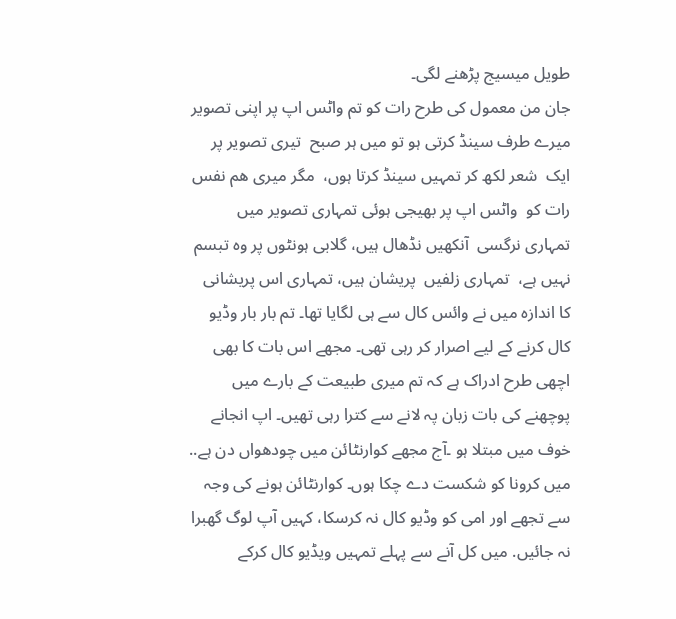طویل میسیج پڑھنے لگی۔
جان من معمول کی طرح رات کو تم واٹس اپ پر اپنی تصویر میرے طرف سینڈ کرتی ہو تو میں ہر صبح  تیری تصویر پر ایک  شعر لکھ کر تمہیں سینڈ کرتا ہوں،  مگر میری ھم نفس  رات کو  واٹس اپ پر بھیجی ہوئی تمہاری تصویر میں تمہاری نرگسی  آنکھیں نڈھال ہیں، گلابی ہونٹوں پر وہ تبسم نہیں ہے،  تمہاری زلفیں  پریشان ہیں، تمہاری اس پریشانی کا اندازہ میں نے وائس کال سے ہی لگایا تھا۔ تم بار بار وڈیو کال کرنے کے لیے اصرار کر رہی تھی۔ مجھے اس بات کا بھی اچھی طرح ادراک ہے کہ تم میری طبیعت کے بارے میں  پوچھنے کی بات زبان پہ لانے سے کترا رہی تھیں۔ اپ انجانے خوف میں مبتلا ہو ۔آج مجھے کوارنٹائن میں چودھواں دن ہے.. میں کرونا کو شکست دے چکا ہوں۔ کوارنٹائن ہونے کی وجہ سے تجھے اور امی کو وڈیو کال نہ کرسکا، کہیں آپ لوگ گھبرا نہ جائیں. میں کل آنے سے پہلے تمہیں ویڈیو کال کرکے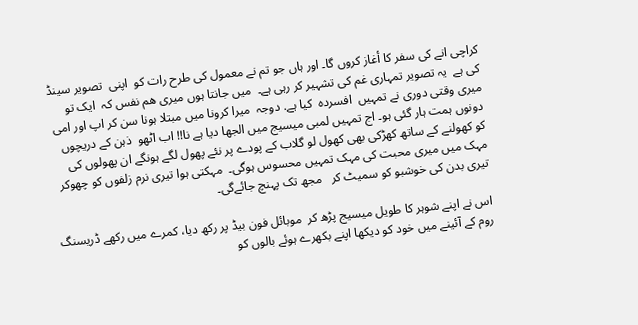کراچی انے کی سفر کا أغاز کروں گا۔ اور ہاں جو تم نے معمول کی طرح رات کو  اپنی  تصویر سینڈ کی ہے  یہ تصویر تمہاری غم کی تشہیر کر رہی ہے۔  میں جانتا ہوں میری ھم نفس کہ  ایک تو  میری وقتی دوری نے تمہیں  افسردہ  کیا ہے. دوجہ  میرا کرونا میں مبتلا ہونا سن کر اپ اور امی دونوں ہمت ہار گئی ہو۔ اج تمہیں لمبی میسیج میں الجھا دیا ہے نا!! اب اٹھو  ذہن کے دریچوں کو کھولنے کے ساتھ کھڑکی بھی کھول لو گلاب کے پودے پر نئے پھول لگے ہونگے ان پھولوں کی مہک میں میری محبت کی مہک تمہیں محسوس ہوگی۔  مہکتی ہوا تیری نرم زلفوں کو چھوکر تیری بدن کی خوشبو کو سمیٹ کر   مجھ تک پہنچ جائےگی۔

اس نے اپنے شوہر کا طویل میسیج پڑھ کر  موبائل فون بیڈ پر رکھ دیا، کمرے میں رکھے ڈریسنگ روم کے آئینے میں خود کو دیکھا اپنے بکھرے ہوئے بالوں کو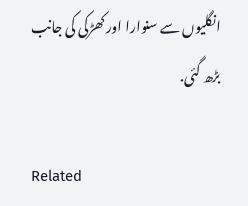انگلیوں سے سنوارا اور کھڑکی کی جانب بڑھ گئی.

Related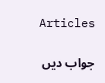Articles

جواب دیں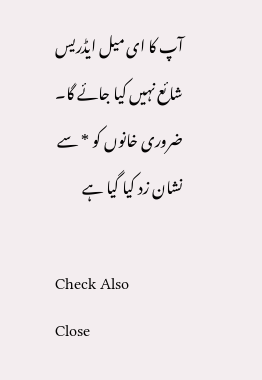آپ کا ای میل ایڈریس شائع نہیں کیا جائے گا۔ ضروری خانوں کو * سے نشان زد کیا گیا ہے

Check Also
Close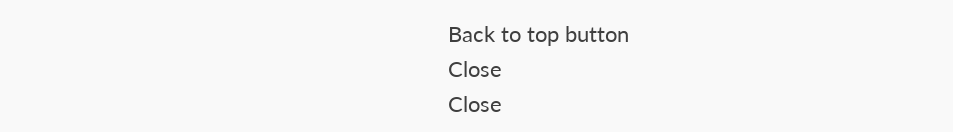Back to top button
Close
Close